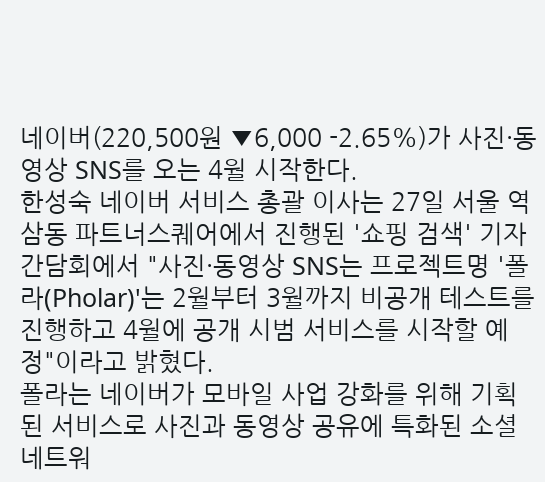네이버(220,500원 ▼6,000 -2.65%)가 사진·동영상 SNS를 오는 4월 시작한다.
한성숙 네이버 서비스 총괄 이사는 27일 서울 역삼동 파트너스퀘어에서 진행된 '쇼핑 검색' 기자간담회에서 "사진·동영상 SNS는 프로젝트명 '폴라(Pholar)'는 2월부터 3월까지 비공개 테스트를 진행하고 4월에 공개 시범 서비스를 시작할 예정"이라고 밝혔다.
폴라는 네이버가 모바일 사업 강화를 위해 기획된 서비스로 사진과 동영상 공유에 특화된 소셜네트워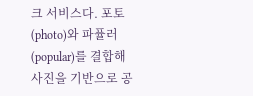크 서비스다. 포토(photo)와 파퓰러(popular)를 결합해 사진을 기반으로 공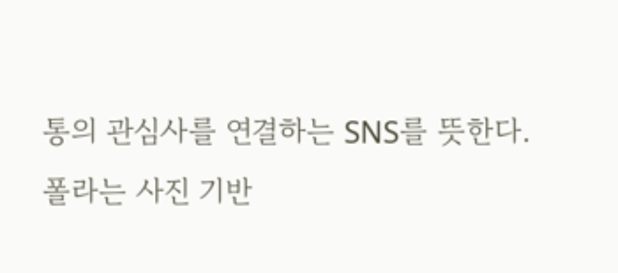통의 관심사를 연결하는 SNS를 뜻한다.
폴라는 사진 기반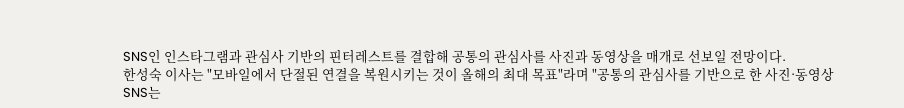SNS인 인스타그램과 관심사 기반의 핀터레스트를 결합해 공통의 관심사를 사진과 동영상을 매개로 선보일 전망이다.
한성숙 이사는 "모바일에서 단절된 연결을 복원시키는 것이 올해의 최대 목표"라며 "공통의 관심사를 기반으로 한 사진·동영상 SNS는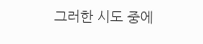그러한 시도 중에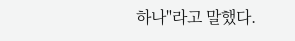하나"라고 말했다.